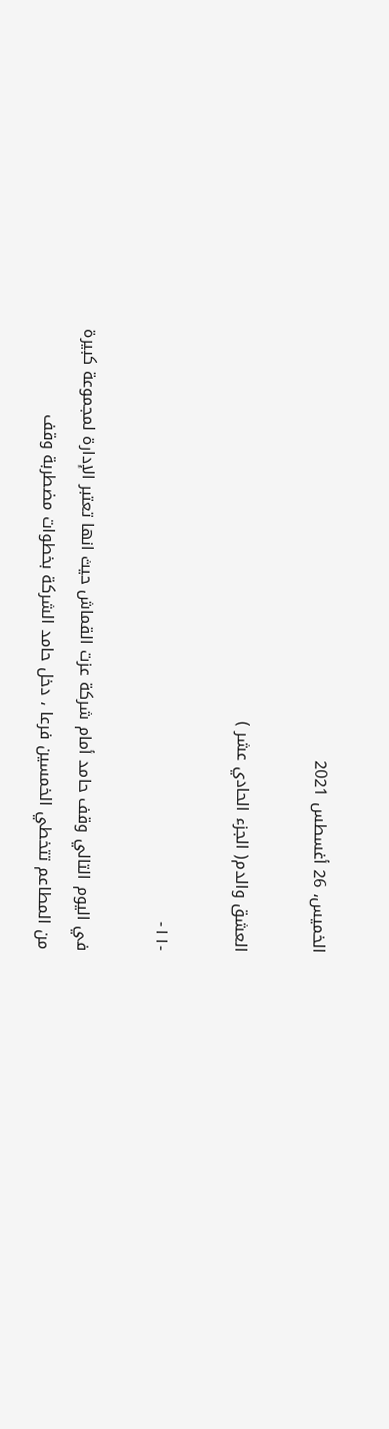الخميس، 26 أغسطس 2021

العشق والدم( الجزء الحادي عشر )

-١١-

في اليوم التالي وقف حامد أمام شركة عزت القماش حيث انها تعتبر الإدارة لمجموعة كبيرة من المطاعم تتخطي الخمسين فرعا ، دخل حامد الشركة بخطوات مضطربة وقف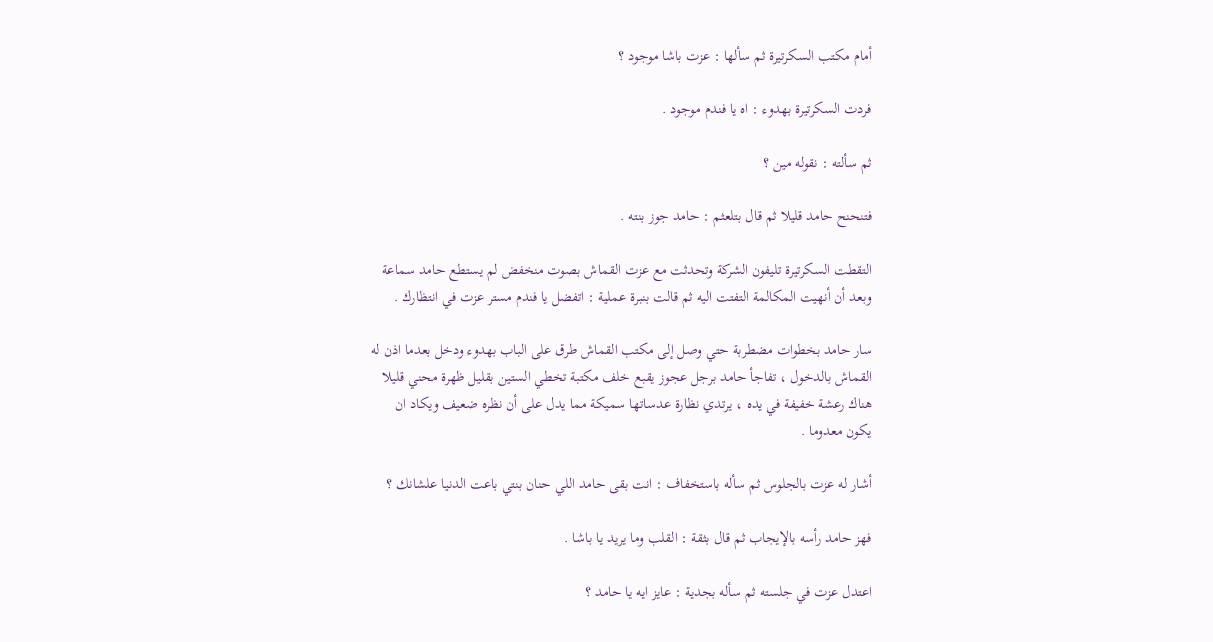أمام مكتب السكرتيرة ثم سألها : عزت باشا موجود ؟

فردت السكرتيرة بهدوء : اه يا فندم موجود .

ثم سألته : نقوله مين ؟

فتنحنح حامد قليلا ثم قال بتلعثم : حامد جوز بنته .

التقطت السكرتيرة تليفون الشركة وتحدثت مع عزت القماش بصوت منخفض لم يستطع حامد سماعة وبعد أن أنهيت المكالمة التفتت اليه ثم قالت بنبرة عملية : اتفضل يا فندم مستر عزت في انتظارك .

سار حامد بخطوات مضطربة حتي وصل إلى مكتب القماش طرق على الباب بهدوء ودخل بعدما اذن له القماش بالدخول ، تفاجأ حامد برجل عجوز يقبع خلف مكتبة تخطي الستين بقليل ظهرة محني قليلا هناك رعشة خفيفة في يده ، يرتدي نظارة عدساتها سميكة مما يدل على أن نظره ضعيف ويكاد ان يكون معدوما .

أشار له عزت بالجلوس ثم سأله باستخفاف : انت بقى حامد اللي حنان بنتي باعت الدنيا علشانك ؟

فهز حامد رأسه بالإيجاب ثم قال بثقة : القلب وما يريد يا باشا .

اعتدل عزت في جلسته ثم سأله بجدية : عايز ايه يا حامد ؟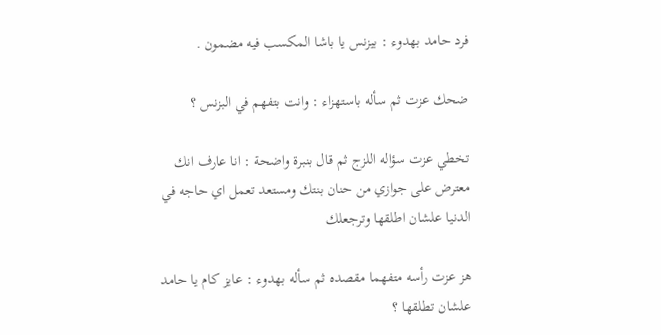فرد حامد بهدوء : بيزنس يا باشا المكسب فيه مضمون .

ضحك عزت ثم سأله باستهزاء : وانت بتفهم في البزنس ؟

تخطي عزت سؤاله اللزج ثم قال بنبرة واضحة : انا عارف انك معترض على جوازي من حنان بنتك ومستعد تعمل اي حاجه في الدنيا علشان اطلقها وترجعلك

هز عزت رأسه متفهما مقصده ثم سأله بهدوء : عايز كام يا حامد علشان تطلقها ؟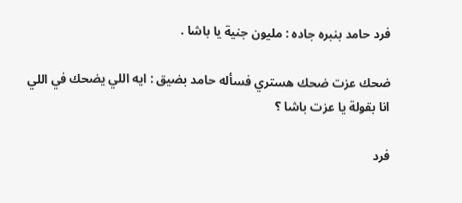فرد حامد بنبره جاده : مليون جنية يا باشا .

ضحك عزت ضحك هستري فسأله حامد بضيق : ايه اللي يضحك في اللي انا بقولة يا عزت باشا ؟

فرد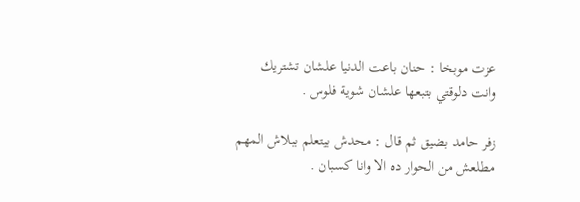عزت موبخا : حنان باعت الدنيا علشان تشتريك وانت دلوقتي بتبعها علشان شوية فلوس .

زفر حامد بضيق ثم قال : محدش بيتعلم ببلاش المهم مطلعش من الحوار ده الا وانا كسبان .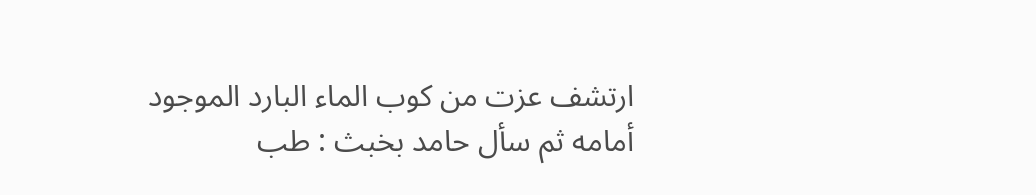ارتشف عزت من كوب الماء البارد الموجود أمامه ثم سأل حامد بخبث : طب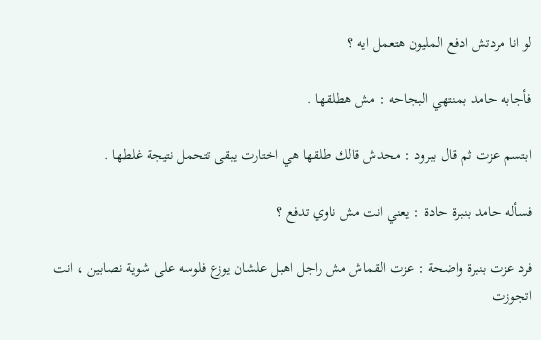لو انا مردتش ادفع المليون هتعمل ايه ؟

فأجابه حامد بمنتهي البجاحه : مش هطلقها .

ابتسم عزت ثم قال ببرود : محدش قالك طلقها هي اختارت يبقى تتحمل نتيجة غلطها .

فسأله حامد بنبرة حادة : يعني انت مش ناوي تدفع ؟

فرد عزت بنبرة واضحة : عزت القماش مش راجل اهبل علشان يوزع فلوسه على شوية نصابين ، انت اتجوزت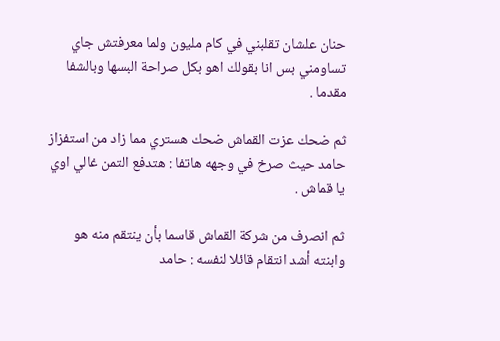حنان علشان تقلبني في كام مليون ولما معرفتش جاي تساومني بس انا بقولك اهو بكل صراحة البسها وبالشفا مقدما .

ثم ضحك عزت القماش ضحك هستري مما زاد من استفزاز حامد حيث صرخ في وجهه هاتفا : هتدفع التمن غالي اوي يا قماش .

ثم انصرف من شركة القماش قاسما بأن ينتقم منه هو وابنته أشد انتقام قائلا لنفسه : حامد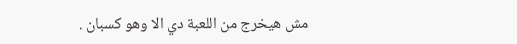مش هيخرج من اللعبة دي الا وهو كسبان .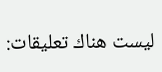ليست هناك تعليقات: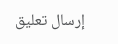إرسال تعليق